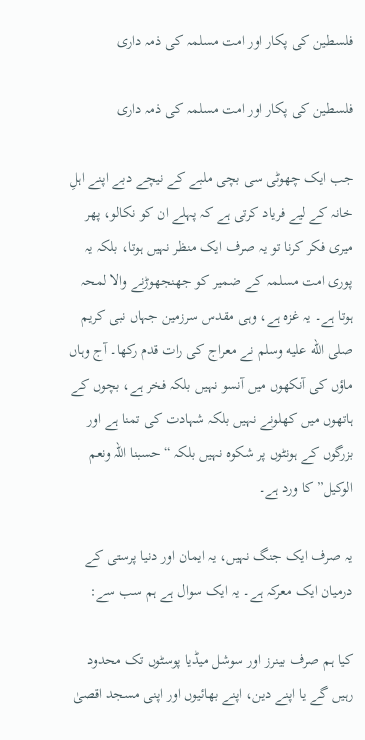فلسطین کی پکار اور امت مسلمہ کی ذمہ داری

فلسطین کی پکار اور امت مسلمہ کی ذمہ داری

جب ایک چھوٹی سی بچی ملبے کے نیچے دبے اپنے اہلِ خانہ کے لیے فریاد کرتی ہے کہ پہلے ان کو نکالو، پھر میری فکر کرنا تو یہ صرف ایک منظر نہیں ہوتا، بلکہ یہ پوری امت مسلمہ کے ضمیر کو جھنجھوڑنے والا لمحہ ہوتا ہے۔ یہ غزہ ہے، وہی مقدس سرزمین جہاں نبی کریم صلى الله عليه وسلم نے معراج کی رات قدم رکھا۔ آج وہاں ماؤں کی آنکھوں میں آنسو نہیں بلکہ فخر ہے، بچوں کے ہاتھوں میں کھلونے نہیں بلکہ شہادت کی تمنا ہے اور بزرگوں کے ہونٹوں پر شکوہ نہیں بلکہ “حسبنا اللہ ونعم الوکیل” کا ورد ہے۔

یہ صرف ایک جنگ نہیں، یہ ایمان اور دنیا پرستی کے درمیان ایک معرکہ ہے۔ یہ ایک سوال ہے ہم سب سے:

کیا ہم صرف بینرز اور سوشل میڈیا پوسٹوں تک محدود رہیں گے یا اپنے دین، اپنے بھائیوں اور اپنی مسجد اقصیٰ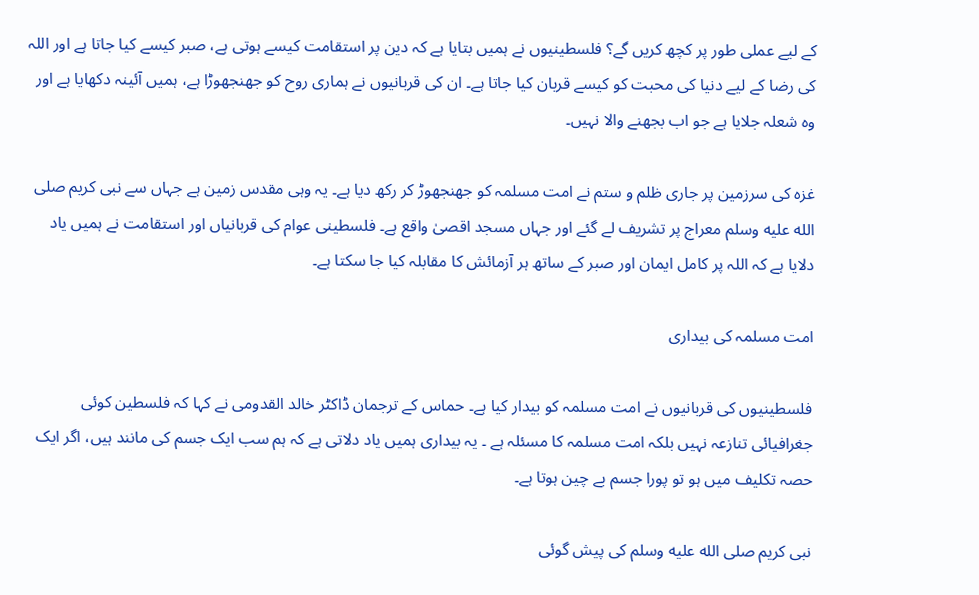کے لیے عملی طور پر کچھ کریں گے؟ فلسطینیوں نے ہمیں بتایا ہے کہ دین پر استقامت کیسے ہوتی ہے، صبر کیسے کیا جاتا ہے اور اللہ کی رضا کے لیے دنیا کی محبت کو کیسے قربان کیا جاتا ہے۔ ان کی قربانیوں نے ہماری روح کو جھنجھوڑا ہے، ہمیں آئینہ دکھایا ہے اور وہ شعلہ جلایا ہے جو اب بجھنے والا نہیں۔

غزہ کی سرزمین پر جاری ظلم و ستم نے امت مسلمہ کو جھنجھوڑ کر رکھ دیا ہے۔ یہ وہی مقدس زمین ہے جہاں سے نبی کریم صلى الله عليه وسلم معراج پر تشریف لے گئے اور جہاں مسجد اقصیٰ واقع ہے۔ فلسطینی عوام کی قربانیاں اور استقامت نے ہمیں یاد دلایا ہے کہ اللہ پر کامل ایمان اور صبر کے ساتھ ہر آزمائش کا مقابلہ کیا جا سکتا ہے۔

امت مسلمہ کی بیداری

فلسطینیوں کی قربانیوں نے امت مسلمہ کو بیدار کیا ہے۔ حماس کے ترجمان ڈاکٹر خالد القدومی نے کہا کہ فلسطین کوئی جغرافیائی تنازعہ نہیں بلکہ امت مسلمہ کا مسئلہ ہے ۔ یہ بیداری ہمیں یاد دلاتی ہے کہ ہم سب ایک جسم کی مانند ہیں، اگر ایک حصہ تکلیف میں ہو تو پورا جسم بے چین ہوتا ہے۔

نبی کریم صلى الله عليه وسلم کی پیش گوئی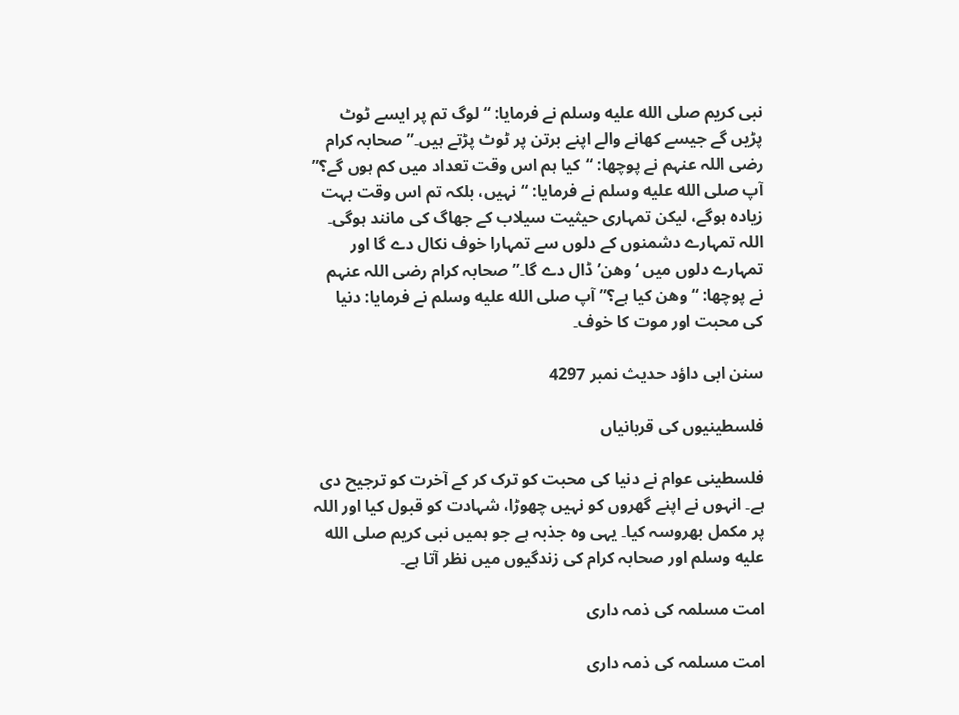نبی کریم صلى الله عليه وسلم نے فرمایا: “لوگ تم پر ایسے ٹوٹ پڑیں گے جیسے کھانے والے اپنے برتن پر ٹوٹ پڑتے ہیں۔” صحابہ کرام رضی اللہ عنہم نے پوچھا: “کیا ہم اس وقت تعداد میں کم ہوں گے؟” آپ صلى الله عليه وسلم نے فرمایا: “نہیں، بلکہ تم اس وقت بہت زیادہ ہوگے، لیکن تمہاری حیثیت سیلاب کے جھاگ کی مانند ہوگی۔ اللہ تمہارے دشمنوں کے دلوں سے تمہارا خوف نکال دے گا اور تمہارے دلوں میں ‘وھن’ ڈال دے گا۔” صحابہ کرام رضی اللہ عنہم نے پوچھا: “وھن کیا ہے؟” آپ صلى الله عليه وسلم نے فرمایا: دنیا کی محبت اور موت کا خوف۔

سنن ابی داؤد حدیث نمبر 4297

فلسطینیوں کی قربانیاں

فلسطینی عوام نے دنیا کی محبت کو ترک کر کے آخرت کو ترجیح دی ہے۔ انہوں نے اپنے گھروں کو نہیں چھوڑا، شہادت کو قبول کیا اور اللہ پر مکمل بھروسہ کیا۔ یہی وہ جذبہ ہے جو ہمیں نبی کریم صلى الله عليه وسلم اور صحابہ کرام کی زندگیوں میں نظر آتا ہے۔

امت مسلمہ کی ذمہ داری

امت مسلمہ کی ذمہ داری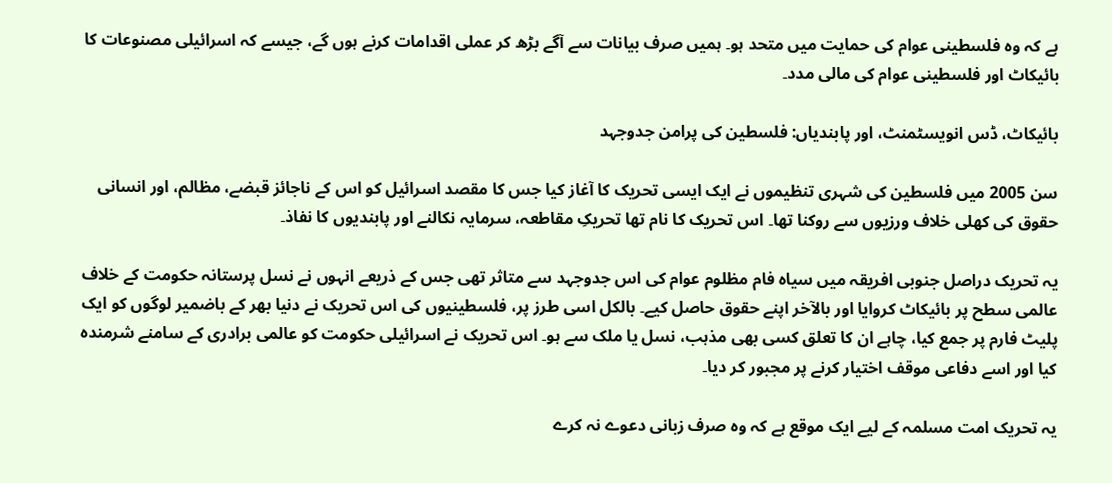ہے کہ وہ فلسطینی عوام کی حمایت میں متحد ہو۔ ہمیں صرف بیانات سے آگے بڑھ کر عملی اقدامات کرنے ہوں گے، جیسے کہ اسرائیلی مصنوعات کا بائیکاٹ اور فلسطینی عوام کی مالی مدد۔

بائیکاٹ، ڈس انویسٹمنٹ، اور پابندیاں: فلسطین کی پرامن جدوجہد

سن 2005 میں فلسطین کی شہری تنظیموں نے ایک ایسی تحریک کا آغاز کیا جس کا مقصد اسرائیل کو اس کے ناجائز قبضے، مظالم، اور انسانی حقوق کی کھلی خلاف ورزیوں سے روکنا تھا۔ اس تحریک کا نام تھا تحریکِ مقاطعہ، سرمایہ نکالنے اور پابندیوں کا نفاذ۔

یہ تحریک دراصل جنوبی افریقہ میں سیاہ فام مظلوم عوام کی اس جدوجہد سے متاثر تھی جس کے ذریعے انہوں نے نسل پرستانہ حکومت کے خلاف عالمی سطح پر بائیکاٹ کروایا اور بالآخر اپنے حقوق حاصل کیے۔ بالکل اسی طرز پر، فلسطینیوں کی اس تحریک نے دنیا بھر کے باضمیر لوگوں کو ایک پلیٹ فارم پر جمع کیا، چاہے ان کا تعلق کسی بھی مذہب، نسل یا ملک سے ہو۔ اس تحریک نے اسرائیلی حکومت کو عالمی برادری کے سامنے شرمندہ کیا اور اسے دفاعی موقف اختیار کرنے پر مجبور کر دیا۔

یہ تحریک امت مسلمہ کے لیے ایک موقع ہے کہ وہ صرف زبانی دعوے نہ کرے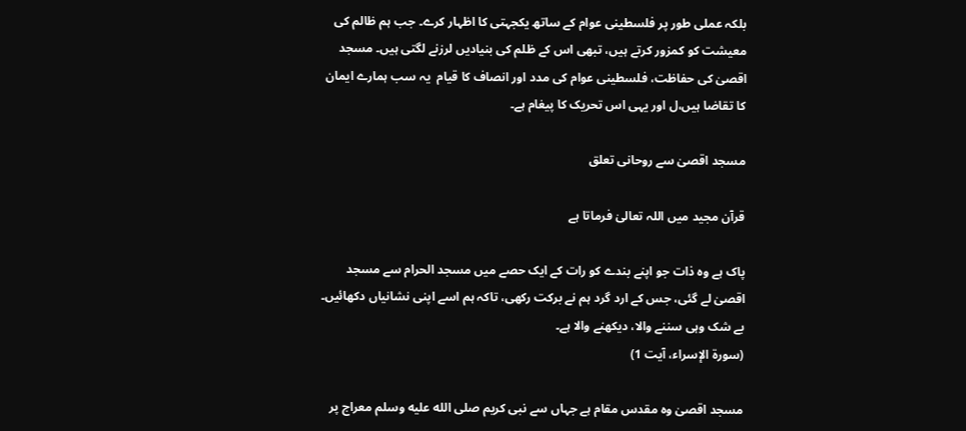بلکہ عملی طور پر فلسطینی عوام کے ساتھ یکجہتی کا اظہار کرے۔ جب ہم ظالم کی معیشت کو کمزور کرتے ہیں، تبھی اس کے ظلم کی بنیادیں لرزنے لگتی ہیں۔ مسجد اقصیٰ کی حفاظت، فلسطینی عوام کی مدد اور انصاف کا قیام  یہ سب ہمارے ایمان کا تقاضا ہیں،ل اور یہی اس تحریک کا پیغام ہے۔

مسجد اقصیٰ سے روحانی تعلق

قرآن مجید میں اللہ تعالیٰ فرماتا ہے

پاک ہے وہ ذات جو اپنے بندے کو رات کے ایک حصے میں مسجد الحرام سے مسجد اقصیٰ لے گئی، جس کے ارد گرد ہم نے برکت رکھی، تاکہ ہم اسے اپنی نشانیاں دکھائیں۔ بے شک وہی سننے والا، دیکھنے والا ہے۔
(سورۃ الإسراء، آیت 1)

مسجد اقصیٰ وہ مقدس مقام ہے جہاں سے نبی کریم صلى الله عليه وسلم معراج پر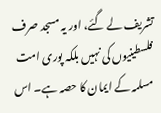تشریف لے گئے، اور یہ مسجد صرف فلسطینیوں کی نہیں بلکہ پوری امت مسلمہ کے ایمان کا حصہ ہے۔ اس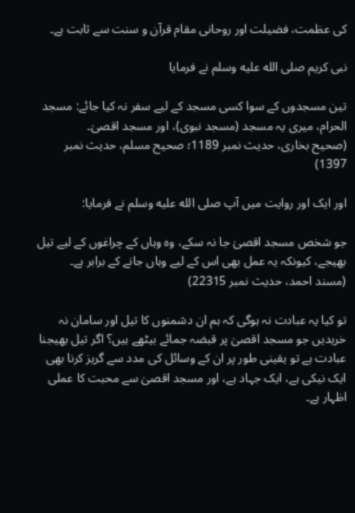کی عظمت، فضیلت اور روحانی مقام قرآن و سنت سے ثابت ہے۔

نبی کریم صلى الله عليه وسلم نے فرمایا

تین مسجدوں کے سوا کسی مسجد کے لیے سفر نہ کیا جائے: مسجد الحرام، میری یہ مسجد (مسجد نبوی)، اور مسجد اقصیٰ۔
(صحیح بخاری، حدیث نمبر 1189؛ صحیح مسلم، حدیث نمبر 1397)

اور ایک اور روایت میں آپ صلى الله عليه وسلم نے فرمایا:

جو شخص مسجد اقصیٰ جا نہ سکے، وہ وہاں کے چراغوں کے لیے تیل بھیجے، کیونکہ یہ عمل بھی اس کے لیے وہاں جانے کے برابر ہے۔
(مسند احمد، حدیث نمبر 22315)

تو کیا یہ عبادت نہ ہوگی کہ ہم ان دشمنوں کا تیل اور سامان نہ خریدیں جو مسجد اقصیٰ پر قبضہ جمائے بیٹھے ہیں؟ اگر تیل بھیجنا عبادت ہے تو یقینی طور پر ان کے وسائل کی مدد سے گریز کرنا بھی ایک نیکی ہے، ایک جہاد ہے، اور مسجد اقصیٰ سے محبت کا عملی اظہار ہے۔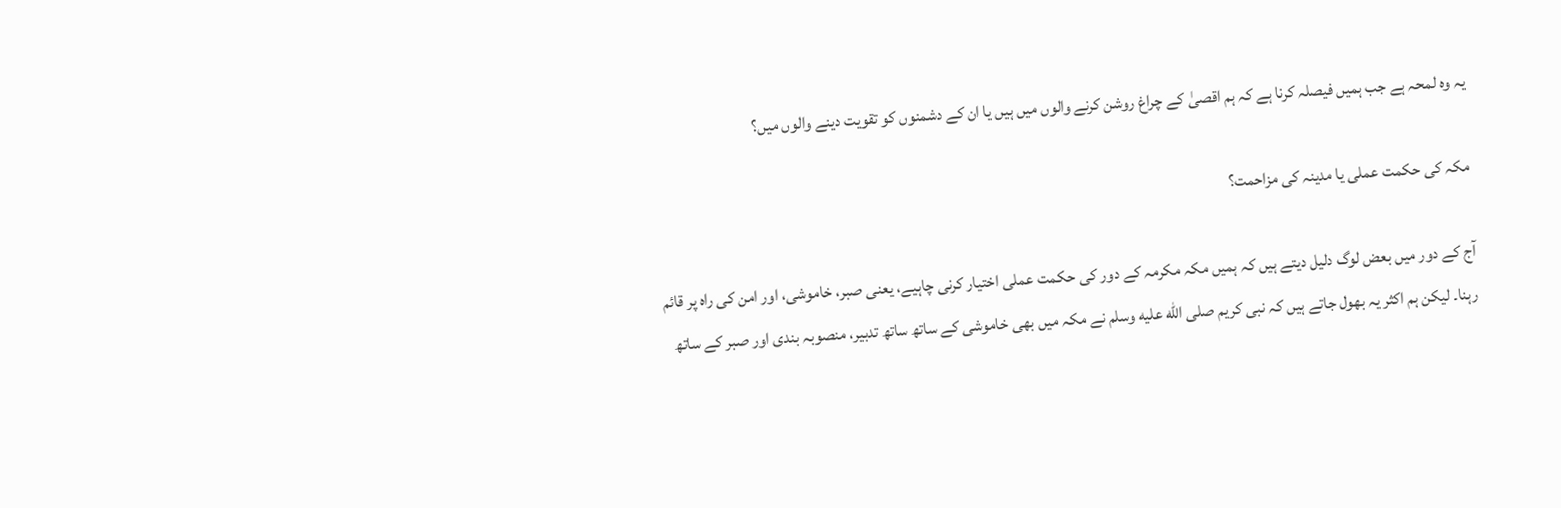یہ وہ لمحہ ہے جب ہمیں فیصلہ کرنا ہے کہ ہم اقصیٰ کے چراغ روشن کرنے والوں میں ہیں یا ان کے دشمنوں کو تقویت دینے والوں میں؟

مکہ کی حکمت عملی یا مدینہ کی مزاحمت؟

آج کے دور میں بعض لوگ دلیل دیتے ہیں کہ ہمیں مکہ مکرمہ کے دور کی حکمت عملی اختیار کرنی چاہیے، یعنی صبر، خاموشی، اور امن کی راہ پر قائم رہنا۔ لیکن ہم اکثر یہ بھول جاتے ہیں کہ نبی کریم صلى الله عليه وسلم نے مکہ میں بھی خاموشی کے ساتھ ساتھ تدبیر، منصوبہ بندی اور صبر کے ساتھ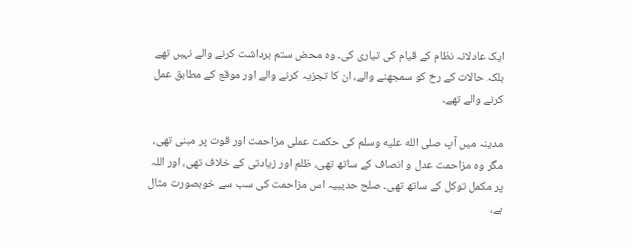ایک عادلانہ نظام کے قیام کی تیاری کی۔ وہ محض ستم برداشت کرنے والے نہیں تھے بلکہ حالات کے رخ کو سمجھنے والے، ان کا تجزیہ کرنے والے اور موقع کے مطابق عمل کرنے والے تھے۔

مدینہ میں آپ صلى الله عليه وسلم کی حکمت عملی مزاحمت اور قوت پر مبنی تھی، مگر وہ مزاحمت عدل و انصاف کے ساتھ تھی، ظلم اور زیادتی کے خلاف تھی، اور اللہ پر مکمل توکل کے ساتھ تھی۔ صلح حدیبیہ اس مزاحمت کی سب سے خوبصورت مثال ہے،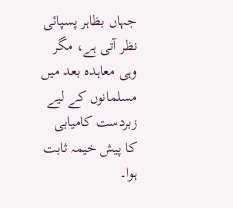جہاں بظاہر پسپائی نظر آتی ہے، مگر وہی معاہدہ بعد میں مسلمانوں کے لیے زبردست کامیابی کا پیش خیمہ ثابت ہوا۔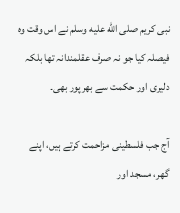نبی کریم صلى الله عليه وسلم نے اس وقت وہ فیصلہ کیا جو نہ صرف عقلمندانہ تھا بلکہ دلیری اور حکمت سے بھرپور بھی۔

آج جب فلسطینی مزاحمت کرتے ہیں، اپنے گھر، مسجد اور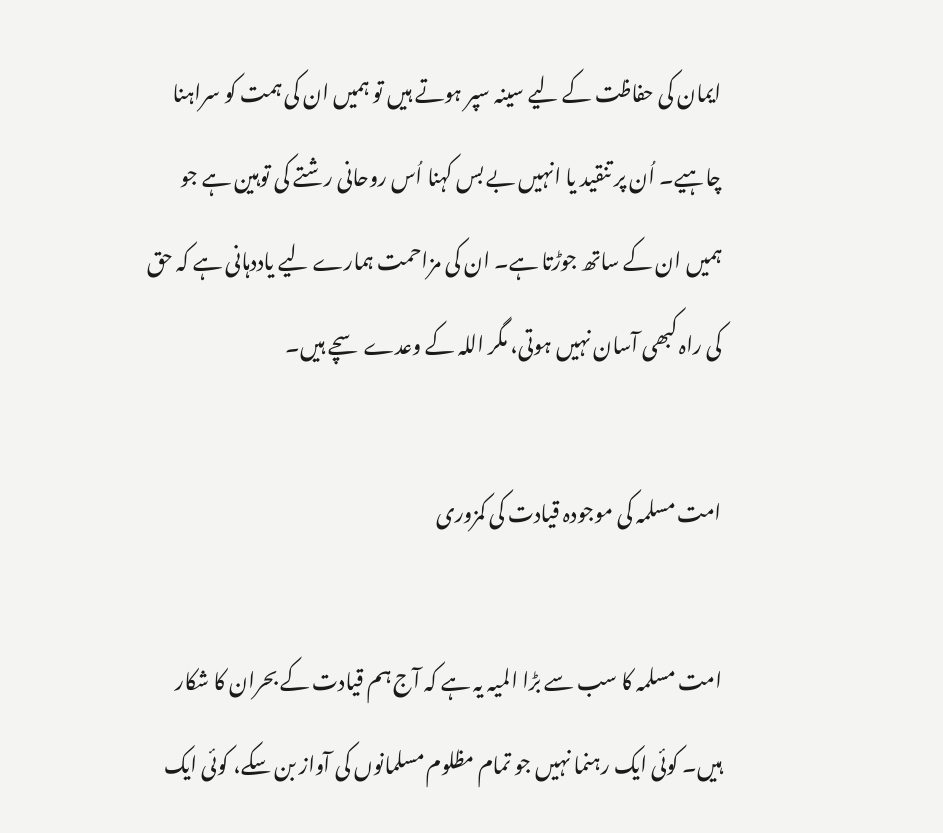ایمان کی حفاظت کے لیے سینہ سپر ہوتے ہیں تو ہمیں ان کی ہمت کو سراہنا چاہیے۔ اُن پر تنقید یا انہیں بے بس کہنا اُس روحانی رشتے کی توہین ہے جو ہمیں ان کے ساتھ جوڑتا ہے۔ ان کی مزاحمت ہمارے لیے یاددہانی ہے کہ حق کی راہ کبھی آسان نہیں ہوتی، مگر اللہ کے وعدے سچے ہیں۔

امت مسلمہ کی موجودہ قیادت کی کمزوری

امت مسلمہ کا سب سے بڑا المیہ یہ ہے کہ آج ہم قیادت کے بحران کا شکار ہیں۔ کوئی ایک رہنما نہیں جو تمام مظلوم مسلمانوں کی آواز بن سکے، کوئی ایک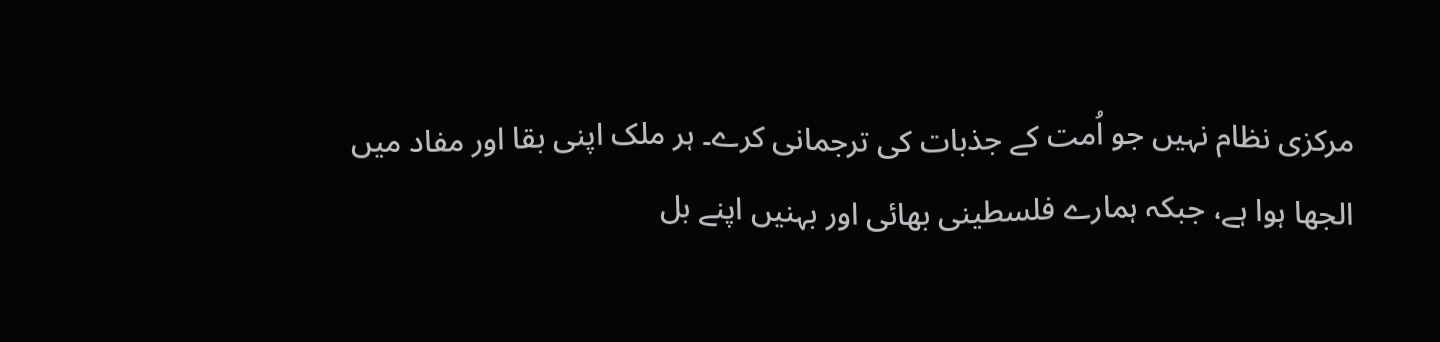مرکزی نظام نہیں جو اُمت کے جذبات کی ترجمانی کرے۔ ہر ملک اپنی بقا اور مفاد میں الجھا ہوا ہے، جبکہ ہمارے فلسطینی بھائی اور بہنیں اپنے بل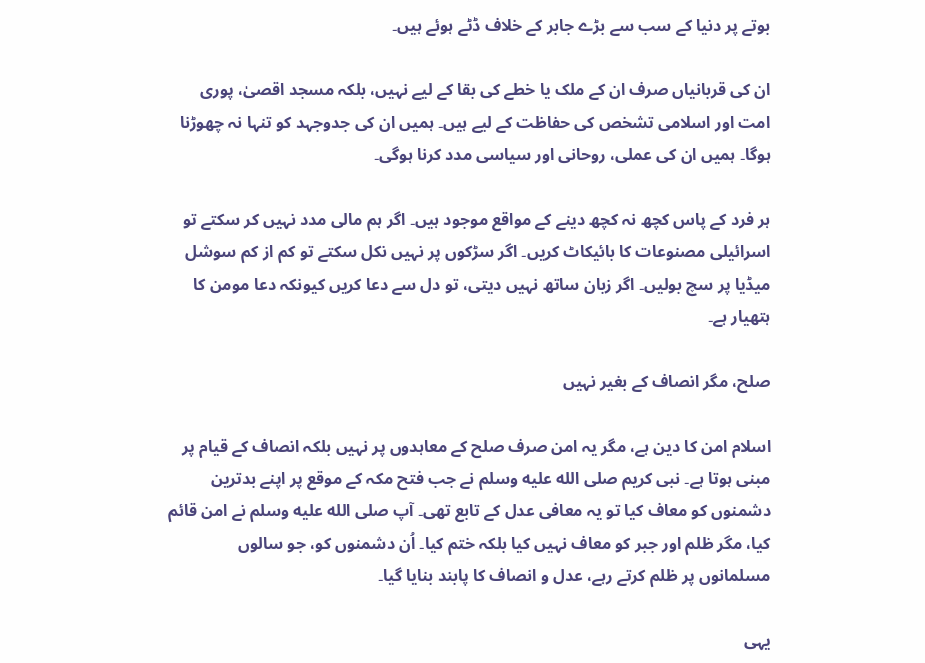بوتے پر دنیا کے سب سے بڑے جابر کے خلاف ڈٹے ہوئے ہیں۔

ان کی قربانیاں صرف ان کے ملک یا خطے کی بقا کے لیے نہیں، بلکہ مسجد اقصیٰ، پوری امت اور اسلامی تشخص کی حفاظت کے لیے ہیں۔ ہمیں ان کی جدوجہد کو تنہا نہ چھوڑنا ہوگا۔ ہمیں ان کی عملی، روحانی اور سیاسی مدد کرنا ہوگی۔

ہر فرد کے پاس کچھ نہ کچھ دینے کے مواقع موجود ہیں۔ اگر ہم مالی مدد نہیں کر سکتے تو اسرائیلی مصنوعات کا بائیکاٹ کریں۔ اگر سڑکوں پر نہیں نکل سکتے تو کم از کم سوشل میڈیا پر سچ بولیں۔ اگر زبان ساتھ نہیں دیتی، تو دل سے دعا کریں کیونکہ دعا مومن کا ہتھیار ہے۔

صلح، مگر انصاف کے بغیر نہیں

اسلام امن کا دین ہے، مگر یہ امن صرف صلح کے معاہدوں پر نہیں بلکہ انصاف کے قیام پر مبنی ہوتا ہے۔ نبی کریم صلى الله عليه وسلم نے جب فتح مکہ کے موقع پر اپنے بدترین دشمنوں کو معاف کیا تو یہ معافی عدل کے تابع تھی۔ آپ صلى الله عليه وسلم نے امن قائم کیا، مگر ظلم اور جبر کو معاف نہیں کیا بلکہ ختم کیا۔ اُن دشمنوں کو، جو سالوں مسلمانوں پر ظلم کرتے رہے، عدل و انصاف کا پابند بنایا گیا۔

یہی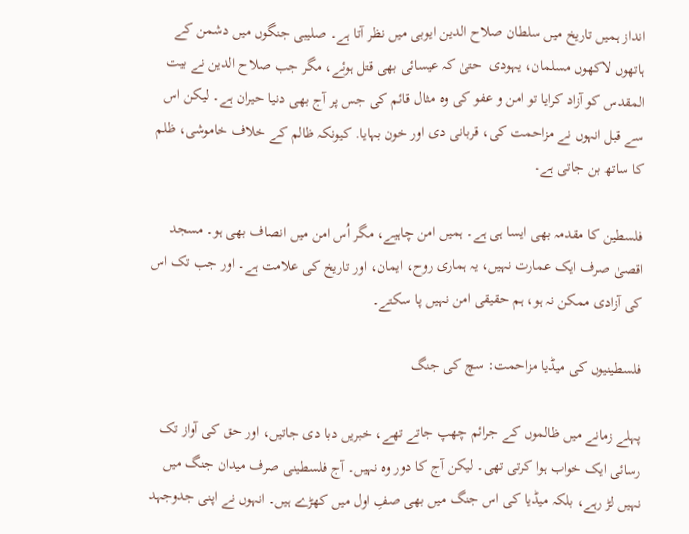انداز ہمیں تاریخ میں سلطان صلاح الدین ایوبی میں نظر آتا ہے۔ صلیبی جنگوں میں دشمن کے ہاتھوں لاکھوں مسلمان، یہودی  حتیٰ کہ عیسائی بھی قتل ہوئے، مگر جب صلاح الدین نے بیت المقدس کو آزاد کرایا تو امن و عفو کی وہ مثال قائم کی جس پر آج بھی دنیا حیران ہے۔ لیکن اس سے قبل انہوں نے مزاحمت کی، قربانی دی اور خون بہایا. کیونکہ ظالم کے خلاف خاموشی، ظلم کا ساتھ بن جاتی ہے۔

فلسطین کا مقدمہ بھی ایسا ہی ہے۔ ہمیں امن چاہیے، مگر اُس امن میں انصاف بھی ہو۔ مسجد اقصیٰ صرف ایک عمارت نہیں، یہ ہماری روح، ایمان، اور تاریخ کی علامت ہے۔ اور جب تک اس کی آزادی ممکن نہ ہو، ہم حقیقی امن نہیں پا سکتے۔

فلسطینیوں کی میڈیا مزاحمت: سچ کی جنگ

پہلے زمانے میں ظالموں کے جرائم چھپ جاتے تھے، خبریں دبا دی جاتیں، اور حق کی آواز تک رسائی ایک خواب ہوا کرتی تھی۔ لیکن آج کا دور وہ نہیں۔ آج فلسطینی صرف میدان جنگ میں نہیں لڑ رہے، بلکہ میڈیا کی اس جنگ میں بھی صفِ اول میں کھڑے ہیں۔ انہوں نے اپنی جدوجہد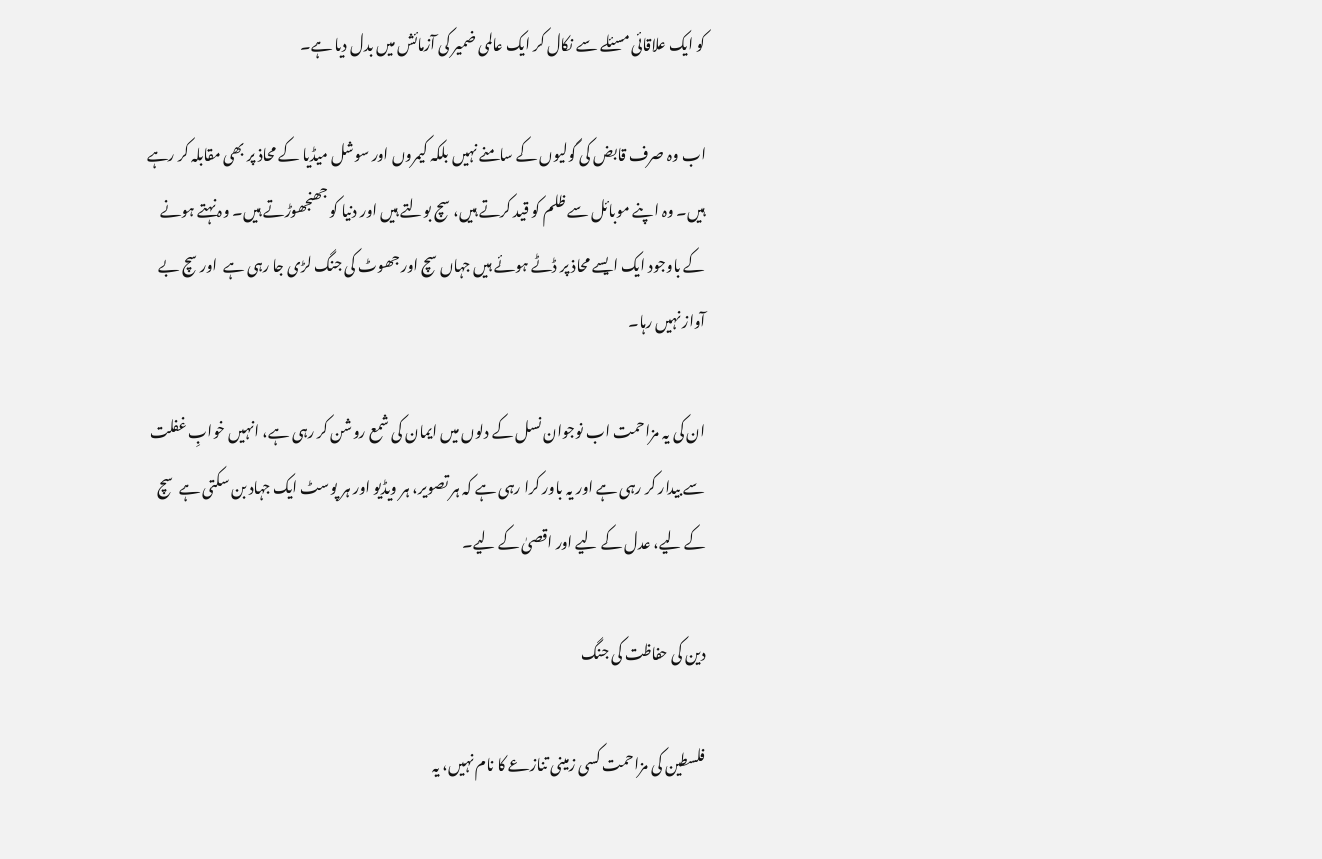کو ایک علاقائی مسئلے سے نکال کر ایک عالمی ضمیر کی آزمائش میں بدل دیا ہے۔

اب وہ صرف قابض کی گولیوں کے سامنے نہیں بلکہ کیمروں اور سوشل میڈیا کے محاذ پر بھی مقابلہ کر رہے ہیں۔ وہ اپنے موبائل سے ظلم کو قید کرتے ہیں، سچ بولتے ہیں اور دنیا کو جھنجھوڑتے ہیں۔ وہ نہتے ہونے کے باوجود ایک ایسے محاذ پر ڈٹے ہوئے ہیں جہاں سچ اور جھوٹ کی جنگ لڑی جا رہی ہے  اور سچ بے آواز نہیں رہا۔

ان کی یہ مزاحمت اب نوجوان نسل کے دلوں میں ایمان کی شمع روشن کر رہی ہے، انہیں خوابِ غفلت سے بیدار کر رہی ہے اور یہ باور کرا رہی ہے کہ ہر تصویر، ہر ویڈیو اور ہر پوسٹ ایک جہاد بن سکتی ہے  سچ کے لیے، عدل کے لیے اور اقصیٰ کے لیے۔

دین کی حفاظت کی جنگ

فلسطین کی مزاحمت کسی زمینی تنازعے کا نام نہیں، یہ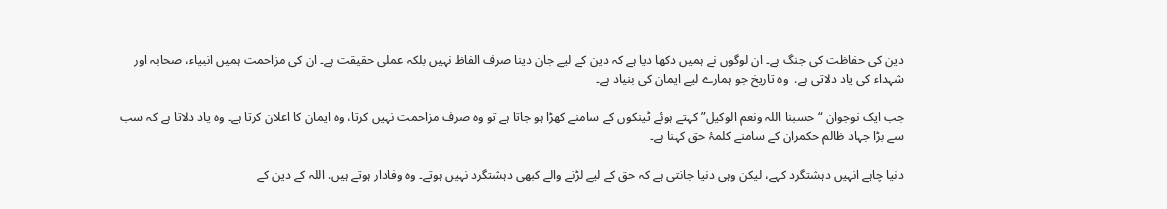دین کی حفاظت کی جنگ ہے۔ ان لوگوں نے ہمیں دکھا دیا ہے کہ دین کے لیے جان دینا صرف الفاظ نہیں بلکہ عملی حقیقت ہے۔ ان کی مزاحمت ہمیں انبیاء، صحابہ اور شہداء کی یاد دلاتی ہے.  وہ تاریخ جو ہمارے لیے ایمان کی بنیاد ہے۔

جب ایک نوجوان “حسبنا اللہ ونعم الوکیل” کہتے ہوئے ٹینکوں کے سامنے کھڑا ہو جاتا ہے تو وہ صرف مزاحمت نہیں کرتا، وہ ایمان کا اعلان کرتا ہے۔ وہ یاد دلاتا ہے کہ سب سے بڑا جہاد ظالم حکمران کے سامنے کلمۂ حق کہنا ہے۔

دنیا چاہے انہیں دہشتگرد کہے، لیکن وہی دنیا جانتی ہے کہ حق کے لیے لڑنے والے کبھی دہشتگرد نہیں ہوتے۔ وہ وفادار ہوتے ہیں. اللہ کے دین کے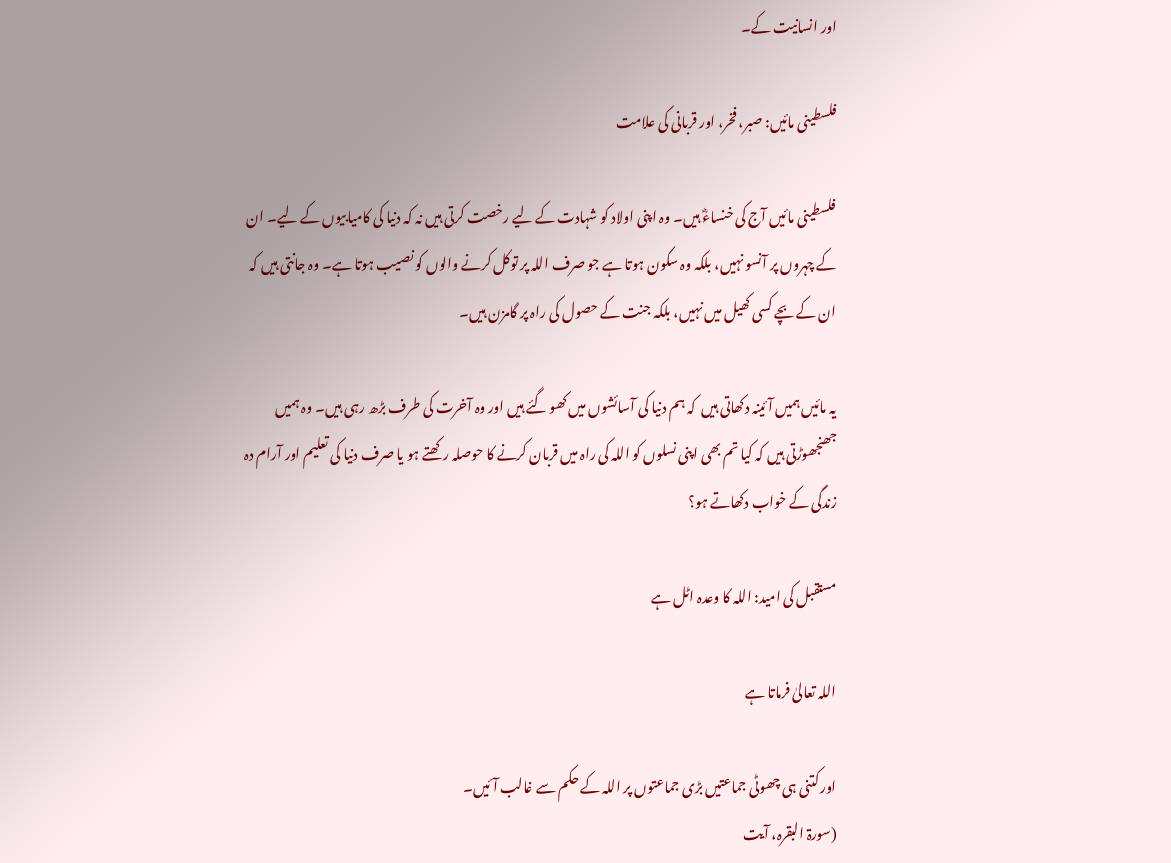اور انسانیت کے۔

فلسطینی مائیں: صبر، فخر، اور قربانی کی علامت

فلسطینی مائیں آج کی خنساءؓ ہیں۔ وہ اپنی اولاد کو شہادت کے لیے رخصت کرتی ہیں نہ کہ دنیا کی کامیابیوں کے لیے۔ ان کے چہروں پر آنسو نہیں، بلکہ وہ سکون ہوتا ہے جو صرف اللہ پر توکل کرنے والوں کو نصیب ہوتا ہے۔ وہ جانتی ہیں کہ ان کے بچے کسی کھیل میں نہیں، بلکہ جنت کے حصول کی راہ پر گامزن ہیں۔

یہ مائیں ہمیں آئینہ دکھاتی ہیں  کہ ہم دنیا کی آسائشوں میں کھو گئے ہیں اور وہ آخرت کی طرف بڑھ رہی ہیں۔ وہ ہمیں جھنجھوڑتی ہیں کہ کیا تم بھی اپنی نسلوں کو اللہ کی راہ میں قربان کرنے کا حوصلہ رکھتے ہو یا صرف دنیا کی تعلیم اور آرام دہ زندگی کے خواب دکھاتے ہو؟

مستقبل کی امید: اللہ کا وعدہ اٹل ہے

اللہ تعالیٰ فرماتا ہے

اور کتنی ہی چھوٹی جماعتیں بڑی جماعتوں پر اللہ کے حکم سے غالب آئیں۔
(سورۃ البقرہ، آیت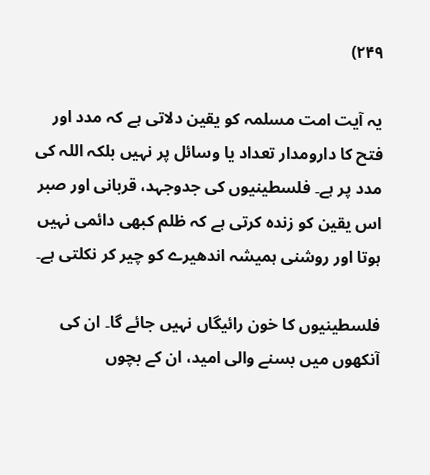۲۴۹)

یہ آیت امت مسلمہ کو یقین دلاتی ہے کہ مدد اور فتح کا دارومدار تعداد یا وسائل پر نہیں بلکہ اللہ کی مدد پر ہے۔ فلسطینیوں کی جدوجہد، قربانی اور صبر اس یقین کو زندہ کرتی ہے کہ ظلم کبھی دائمی نہیں ہوتا اور روشنی ہمیشہ اندھیرے کو چیر کر نکلتی ہے۔

فلسطینیوں کا خون رائیگاں نہیں جائے گا۔ ان کی آنکھوں میں بسنے والی امید، ان کے بچوں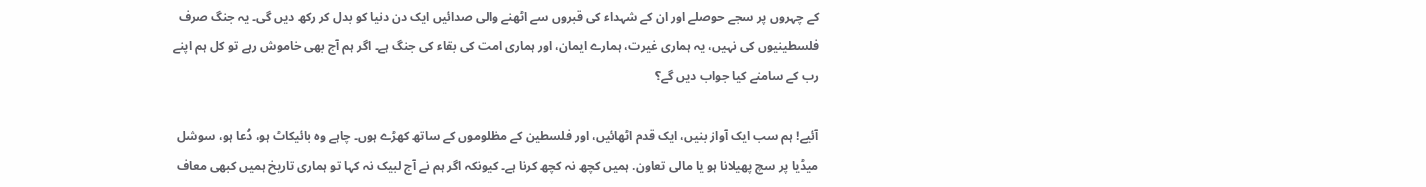کے چہروں پر سجے حوصلے اور ان کے شہداء کی قبروں سے اٹھنے والی صدائیں ایک دن دنیا کو بدل کر رکھ دیں گی۔ یہ جنگ صرف فلسطینیوں کی نہیں، یہ ہماری غیرت، ہمارے ایمان، اور ہماری امت کی بقاء کی جنگ ہے۔ اگر ہم آج بھی خاموش رہے تو کل ہم اپنے رب کے سامنے کیا جواب دیں گے؟

آئیے! ہم سب ایک آواز بنیں، ایک قدم اٹھائیں، اور فلسطین کے مظلوموں کے ساتھ کھڑے ہوں۔ چاہے وہ بائیکاٹ ہو، دُعا ہو، سوشل میڈیا پر سچ پھیلانا ہو یا مالی تعاون. ہمیں کچھ نہ کچھ کرنا ہے۔ کیونکہ اگر ہم نے آج لبیک نہ کہا تو ہماری تاریخ ہمیں کبھی معاف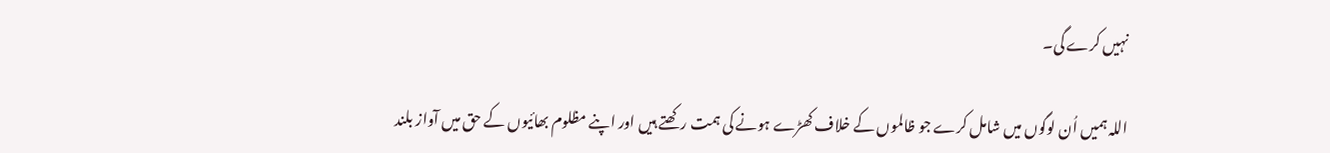نہیں کرے گی۔

اللہ ہمیں اُن لوگوں میں شامل کرے جو ظالموں کے خلاف کھڑے ہونے کی ہمت رکھتے ہیں اور اپنے مظلوم بھائیوں کے حق میں آواز بلند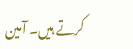کرتے ہیں۔ آمین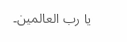یا رب العالمین۔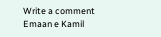Write a comment
Emaan e Kamil